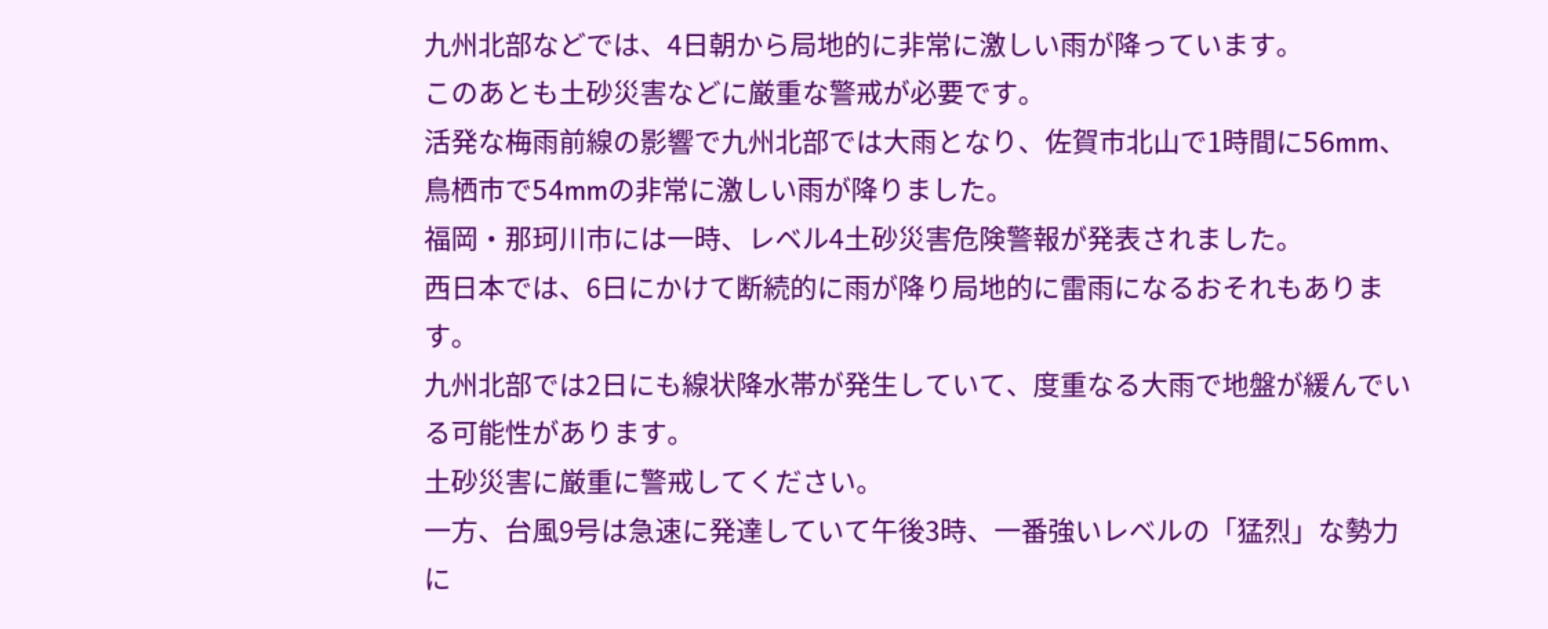九州北部などでは、4日朝から局地的に非常に激しい雨が降っています。
このあとも土砂災害などに厳重な警戒が必要です。
活発な梅雨前線の影響で九州北部では大雨となり、佐賀市北山で1時間に56mm、鳥栖市で54mmの非常に激しい雨が降りました。
福岡・那珂川市には一時、レベル4土砂災害危険警報が発表されました。
西日本では、6日にかけて断続的に雨が降り局地的に雷雨になるおそれもあります。
九州北部では2日にも線状降水帯が発生していて、度重なる大雨で地盤が緩んでいる可能性があります。
土砂災害に厳重に警戒してください。
一方、台風9号は急速に発達していて午後3時、一番強いレベルの「猛烈」な勢力に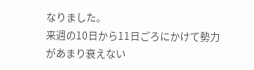なりました。
来週の10日から11日ごろにかけて勢力があまり衰えない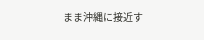まま沖縄に接近す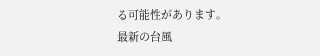る可能性があります。
最新の台風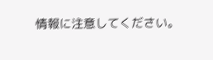情報に注意してください。